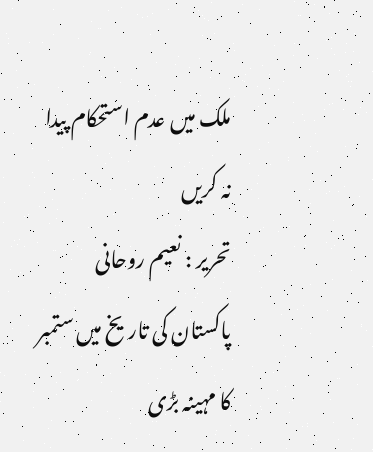ملک میں عدم استحکام پیدا نہ کریں
تحریر : نعیم روحانی
پاکستان کی تاریخ میں ستمبر کا مہینہ بڑی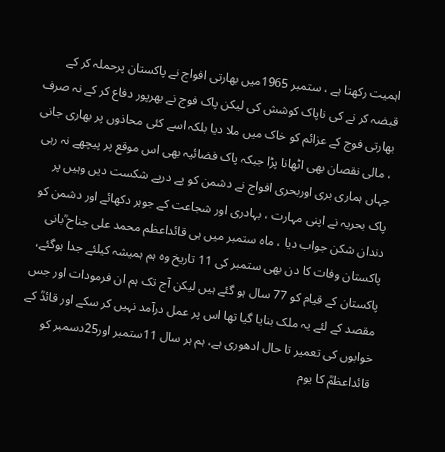اہمیت رکھتا ہے ، ستمبر 1965میں بھارتی افواج نے پاکستان پرحملہ کر کے قبضہ کر نے کی ناپاک کوشش کی لیکن پاک فوج نے بھرپور دفاع کر کے نہ صرف بھارتی فوج کے عزائم کو خاک میں ملا دیا بلکہ اسے کئی محاذوں پر بھاری جانی ، مالی نقصان بھی اٹھانا پڑا جبکہ پاک فضائیہ بھی اس موقع پر پیچھے نہ رہی جہاں ہماری بری اوربحری افواج نے دشمن کو پے درپے شکست دیں وہیں پر پاک بحریہ نے اپنی مہارت ، بہادری اور شجاعت کے جوہر دکھائے اور دشمن کو دندان شکن جواب دیا ، ماہ ستمبر میں ہی قائداعظم محمد علی جناح ؒبانی پاکستان وفات کا دن بھی ستمبر کی 11 تاریخ وہ ہم ہمیشہ کیلئے جدا ہوگئے، پاکستان کے قیام کو 77 سال ہو گئے ہیں لیکن آج تک ہم ان فرمودات اور جس مقصد کے لئے یہ ملک بنایا گیا تھا اس پر عمل درآمد نہیں کر سکے اور قائدؒ کے خوابوں کی تعمیر تا حال ادھوری ہے، ہم ہر سال 11ستمبر اور25دسمبر کو قائداعظمؒ کا یوم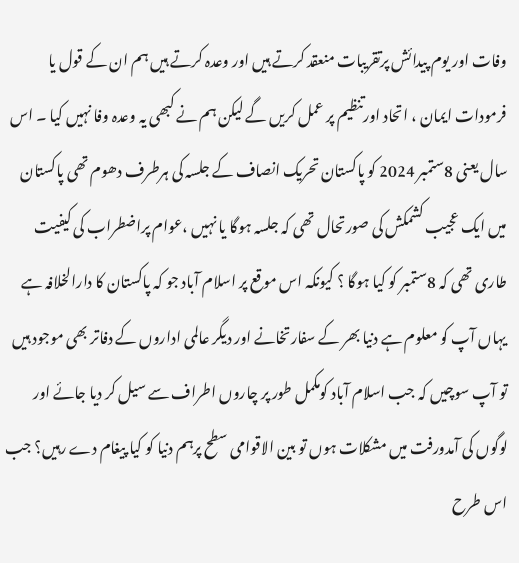وفات اور یوم پیدائش پرتقریبات منعقد کرتے ہیں اور وعدہ کرتے ہیں ہم ان کے قول یا فرمودات ایمان ، اتحاد اورتنظیم پر عمل کریں گے لیکن ہم نے کبھی یہ وعدہ وفا نہیں کیا ۔ اس سال یعنی 8ستمبر 2024 کو پاکستان تحریک انصاف کے جلسہ کی ہرطرف دھوم تھی پاکستان میں ایک عجیب کشمکش کی صورتحال تھی کہ جلسہ ہوگا یا نہیں ،عوام پراضطراب کی کیفیت طاری تھی کہ 8ستمبر کو کیا ہوگا ؟ کیونکہ اس موقع پر اسلام آباد جو کہ پاکستان کا دارالخلافہ ہے یہاں آپ کو معلوم ہے دنیا بھر کے سفارتخانے اور دیگر عالمی اداروں کے دفاتر بھی موجود ہیں تو آپ سوچیں کہ جب اسلام آباد کومکمل طور پر چاروں اطراف سے سیل کر دیا جائے اور لوگوں کی آمدورفت میں مشکلات ہوں تو بین الاقوامی سطح پرہم دنیا کو کیا پیغام دے رہیں؟ جب اس طرح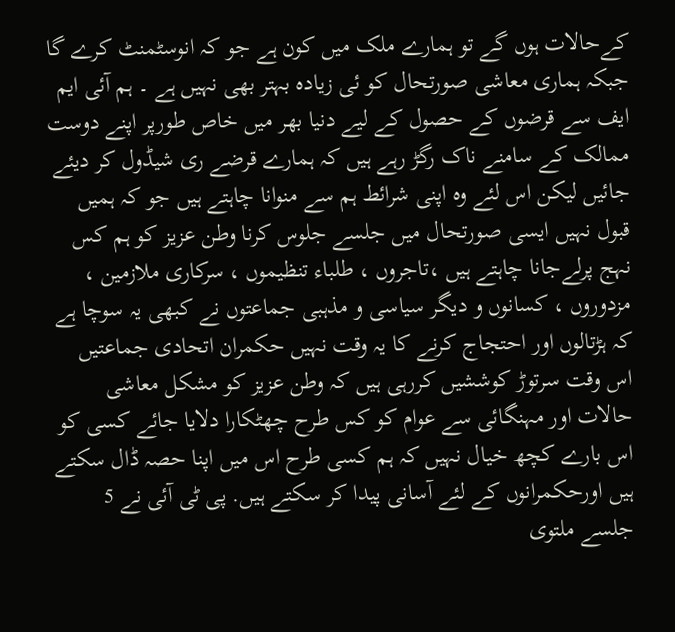کےحالات ہوں گے تو ہمارے ملک میں کون ہے جو کہ انوسٹمنٹ کرے گا جبکہ ہماری معاشی صورتحال کو ئی زیادہ بہتر بھی نہیں ہے ۔ ہم آئی ایم ایف سے قرضوں کے حصول کے لیے دنیا بھر میں خاص طورپر اپنے دوست ممالک کے سامنے ناک رگڑ رہے ہیں کہ ہمارے قرضے ری شیڈول کر دیئے جائیں لیکن اس لئے وہ اپنی شرائط ہم سے منوانا چاہتے ہیں جو کہ ہمیں قبول نہیں ایسی صورتحال میں جلسے جلوس کرنا وطن عزیز کو ہم کس نہج پرلےجانا چاہتے ہیں ،تاجروں ، طلباء تنظیموں ، سرکاری ملازمین ، مزدوروں ، کسانوں و دیگر سیاسی و مذہبی جماعتوں نے کبھی یہ سوچا ہے کہ ہڑتالوں اور احتجاج کرنے کا یہ وقت نہیں حکمران اتحادی جماعتیں اس وقت سرتوڑ کوششیں کررہی ہیں کہ وطن عزیز کو مشکل معاشی حالات اور مہنگائی سے عوام کو کس طرح چھٹکارا دلایا جائے کسی کو اس بارے کچھ خیال نہیں کہ ہم کسی طرح اس میں اپنا حصہ ڈال سکتے ہیں اورحکمرانوں کے لئے آسانی پیدا کر سکتے ہیں. پی ٹی آئی نے 5 جلسے ملتوی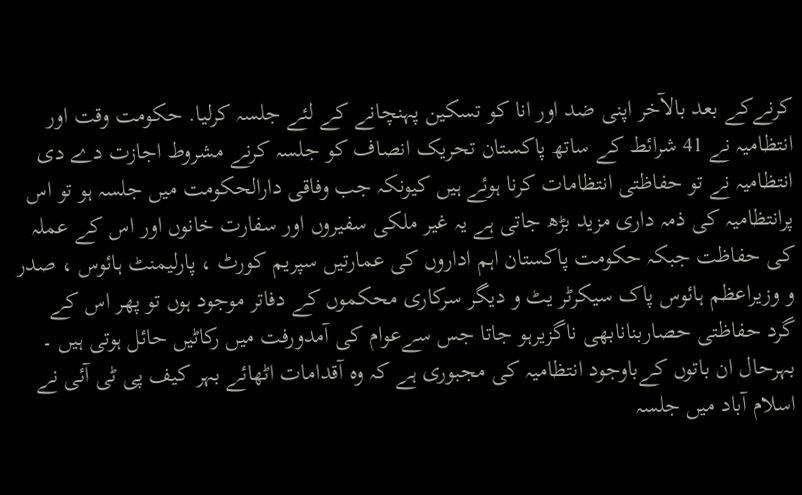کرنےکے بعد بالآخر اپنی ضد اور انا کو تسکین پہنچانے کے لئے جلسہ کرلیا. حکومت وقت اور انتظامیہ نے 41 شرائط کے ساتھ پاکستان تحریک انصاف کو جلسہ کرنے مشروط اجازت دے دی انتظامیہ نے تو حفاظتی انتظامات کرنا ہوئے ہیں کیونکہ جب وفاقی دارالحکومت میں جلسہ ہو تو اس پرانتظامیہ کی ذمہ داری مزید بڑھ جاتی ہے یہ غیر ملکی سفیروں اور سفارت خانوں اور اس کے عملہ کی حفاظت جبکہ حکومت پاکستان اہم اداروں کی عمارتیں سپریم کورٹ ، پارلیمنٹ ہائوس ، صدر و وزیراعظم ہائوس پاک سیکرٹر یٹ و دیگر سرکاری محکموں کے دفاتر موجود ہوں تو پھر اس کے گرد حفاظتی حصاربنانابھی ناگزیرہو جاتا جس سےعوام کی آمدورفت میں رکاٹیں حائل ہوتی ہیں ۔ بہرحال ان باتوں کےباوجود انتظامیہ کی مجبوری ہے کہ وہ آقدامات اٹھائے بہر کیف پی ٹی آئی نے اسلام آباد میں جلسہ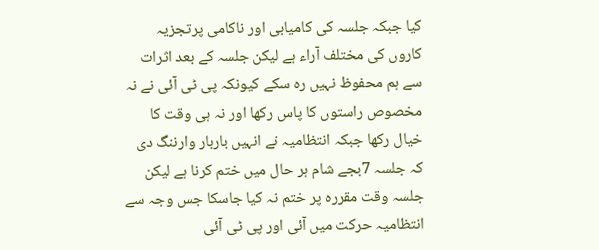کیا جبکہ جلسہ کی کامیابی اور ناکامی پرتجزیہ کاروں کی مختلف آراء ہے لیکن جلسہ کے بعد اثرات سے ہم محفوظ نہیں رہ سکے کیونکہ پی ٹی آئی نے نہ مخصوص راستوں کا پاس رکھا اور نہ ہی وقت کا خیال رکھا جبکہ انتظامیہ نے انہیں باربار وارننگ دی کہ جلسہ 7بجے شام ہر حال میں ختم کرنا ہے لیکن جلسہ وقت مقررہ پر ختم نہ کیا جاسکا جس وجہ سے انتظامیہ حرکت میں آئی اور پی ٹی آئی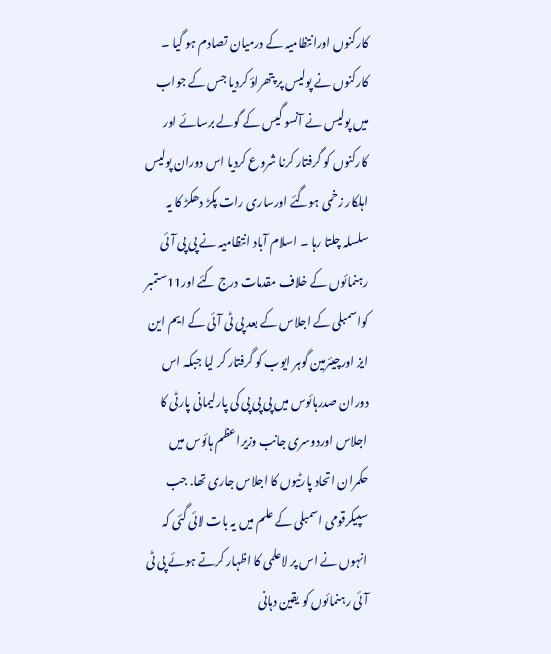کارکنوں اورانتظامیہ کے درمیان تصادم ہو گیا ۔ کارکنوں نے پولیس پر پتھراؤ کردیا جس کے جواب میں پولیس نے آنسو گیس کے گولے برسائے اور کارکنوں کو گرفتار کرنا شروع کردیا اس دوران پولیس اہلکار زخمی ہوگئے اورساری رات پکڑ دھکڑ کا یہ سلسلہ چلتا رہا ۔ اسلام آباد انتظامیہ نے پی پی آئی رہنمائوں کے خلاف مقدمات درج کئے اور11ستمبر کواسمبلی کے اجلاس کے بعد پی ٹی آئی کے ایم این ایز اورچیئرمین گوہر ایوب کو گرفتار کر لیا جبکہ اس دوران صدرہائوس میں پی پی پی کی پارلیمانی پارٹی کا اجلاس اوردوسری جانب وزیراعظم ہائوس میں حکمران اتحاد پارٹیوں کا اجلاس جاری تھا. جب سپیکرقومی اسمبلی کے علم میں یہ بات لائی گئی کہ انہوں نے اس پر لاعلمی کا اظہار کرتے ہوئے پی ٹی آئی رہنمائوں کو یقین دہانی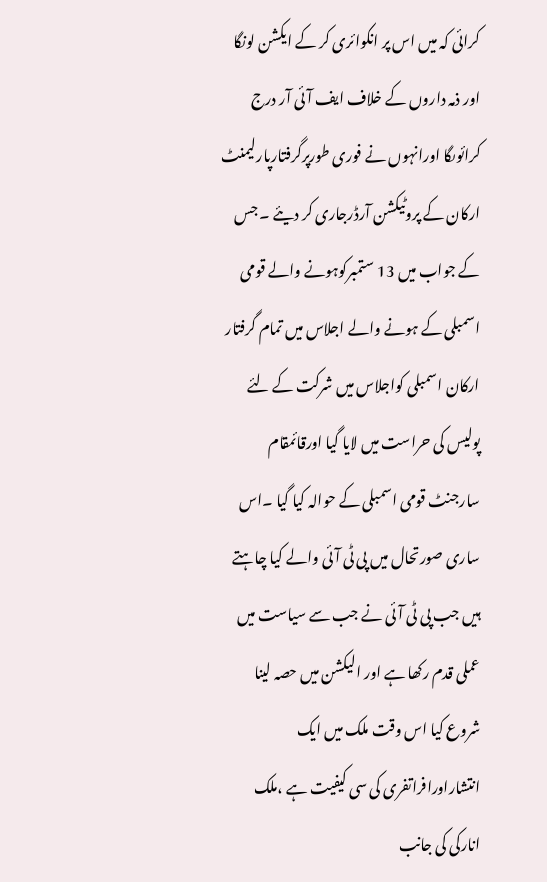کرائی کہ میں اس پر انکوائری کر کے ایکشن لونگا اور ذمہ داروں کے خلاف ایف آئی آر درج کرائوںگا اورانہوں نے فوری طورپرگرفتارپارلیمنٹ ارکان کے پروٹیکشن آرڈرجاری کر دیئے ۔ جس کے جواب میں 13 ستمبرکوہونے والے قومی اسمبلی کے ہونے والے اجلاس میں تمام گرفتار ارکان اسمبلی کواجلاس میں شرکت کے لئے پولیس کی حراست میں لایا گیا اورقائمقام سارجنٹ قومی اسمبلی کے حوالہ کیا گیا ۔اس ساری صورتحال میں پی ٹی آئی والے کیا چاہتے ہیں جب پی ٹی آئی نے جب سے سیاست میں عملی قدم رکھا ہے اور الیکشن میں حصہ لینا شروع کیا اس وقت ملک میں ایک انتشاراورافراتفری کی سی کیفیت ہے ،ملک انارکی کی جانب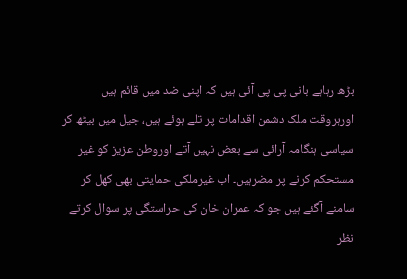بڑھ رہاہے بانی پی پی آئی ہیں کہ اپنی ضد میں قائم ہیں اورہروقت ملک دشمن اقدامات پر تلے ہوئے ہیں، جیل میں بیٹھ کر سیاسی ہنگامہ آرائی سے بعض نہیں آتے اوروطن عزیز کو غیر مستحکم کرنے پر مضرہیں۔ اب غیرملکی حمایتی بھی کھل کر سامنے آگئے ہیں جو کہ عمران خان کی حراستگی پر سوال کرتے نظر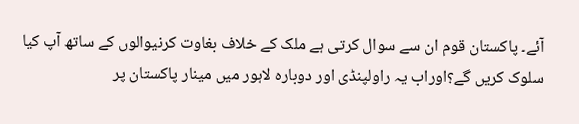آئے۔ پاکستان قوم ان سے سوال کرتی ہے ملک کے خلاف بغاوت کرنیوالوں کے ساتھ آپ کیا سلوک کریں گے؟اوراب یہ راولپنڈی اور دوبارہ لاہور میں مینار پاکستان پر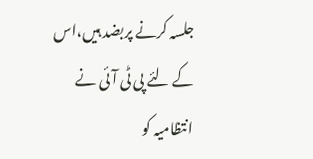جلسہ کرنے پربضد ہیں،اس کے لئے پی ٹی آئی نے انتظامیہ کو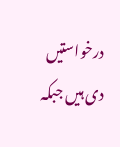درخواستیں دی ہیں جبکہ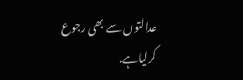عدالتوں سے بھی رجوع کرلیاہے.